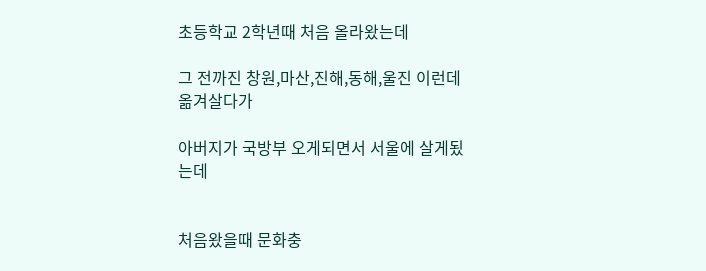초등학교 2학년때 처음 올라왔는데

그 전까진 창원,마산,진해,동해,울진 이런데 옮겨살다가

아버지가 국방부 오게되면서 서울에 살게됬는데


처음왔을때 문화충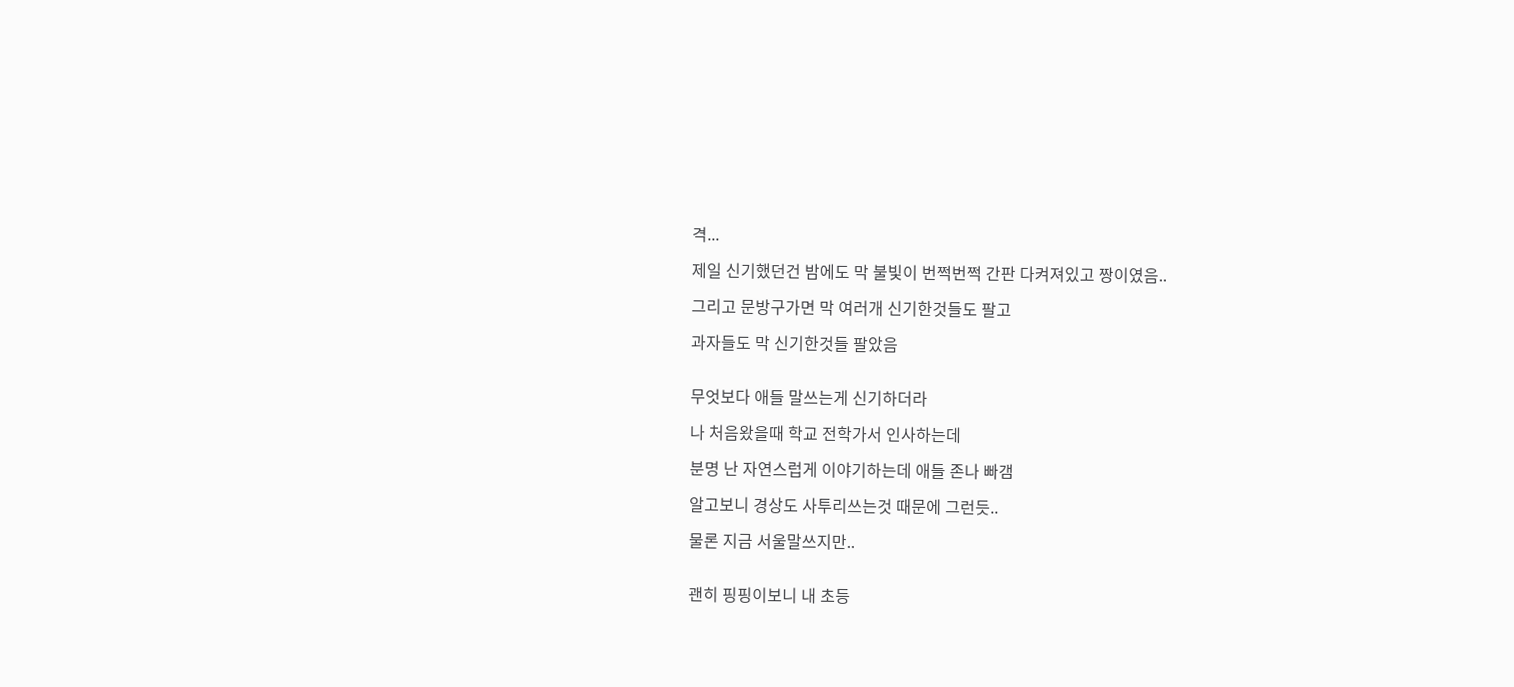격...

제일 신기했던건 밤에도 막 불빛이 번쩍번쩍 간판 다켜져있고 짱이였음..

그리고 문방구가면 막 여러개 신기한것들도 팔고

과자들도 막 신기한것들 팔았음


무엇보다 애들 말쓰는게 신기하더라

나 처음왔을때 학교 전학가서 인사하는데

분명 난 자연스럽게 이야기하는데 애들 존나 빠갬

알고보니 경상도 사투리쓰는것 때문에 그런듯..

물론 지금 서울말쓰지만..


괜히 핑핑이보니 내 초등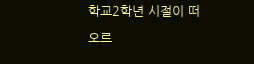학교2학년 시절이 떠오르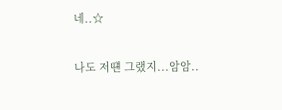네..☆

나도 저떈 그랬지...암암..